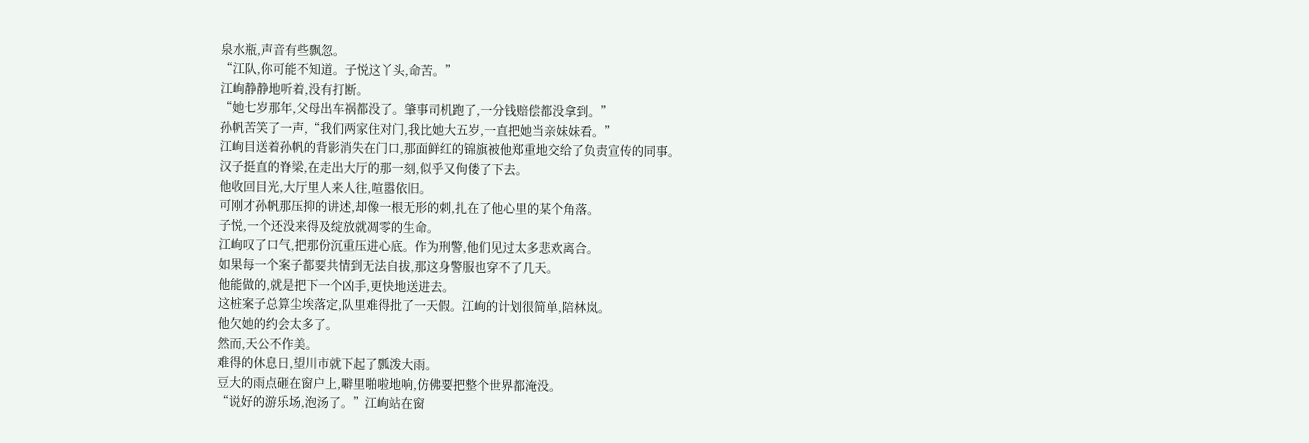泉水瓶,声音有些飘忽。
“江队,你可能不知道。子悦这丫头,命苦。”
江峋静静地听着,没有打断。
“她七岁那年,父母出车祸都没了。肇事司机跑了,一分钱赔偿都没拿到。”
孙帆苦笑了一声,“我们两家住对门,我比她大五岁,一直把她当亲妹妹看。”
江峋目送着孙帆的背影消失在门口,那面鲜红的锦旗被他郑重地交给了负责宣传的同事。
汉子挺直的脊梁,在走出大厅的那一刻,似乎又佝偻了下去。
他收回目光,大厅里人来人往,喧嚣依旧。
可刚才孙帆那压抑的讲述,却像一根无形的刺,扎在了他心里的某个角落。
子悦,一个还没来得及绽放就凋零的生命。
江峋叹了口气,把那份沉重压进心底。作为刑警,他们见过太多悲欢离合。
如果每一个案子都要共情到无法自拔,那这身警服也穿不了几天。
他能做的,就是把下一个凶手,更快地送进去。
这桩案子总算尘埃落定,队里难得批了一天假。江峋的计划很简单,陪林岚。
他欠她的约会太多了。
然而,天公不作美。
难得的休息日,望川市就下起了瓢泼大雨。
豆大的雨点砸在窗户上,噼里啪啦地响,仿佛要把整个世界都淹没。
“说好的游乐场,泡汤了。”江峋站在窗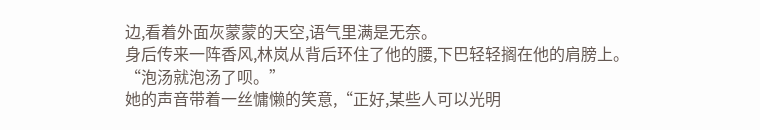边,看着外面灰蒙蒙的天空,语气里满是无奈。
身后传来一阵香风,林岚从背后环住了他的腰,下巴轻轻搁在他的肩膀上。
“泡汤就泡汤了呗。”
她的声音带着一丝慵懒的笑意,“正好,某些人可以光明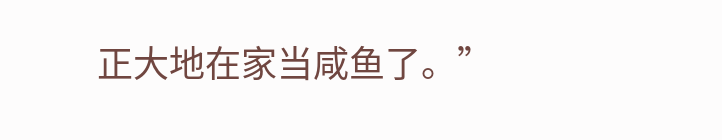正大地在家当咸鱼了。”